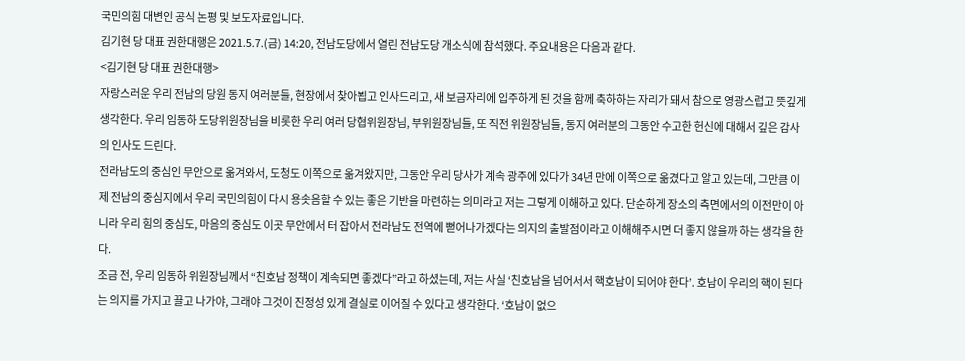국민의힘 대변인 공식 논평 및 보도자료입니다.
김기현 당 대표 권한대행은 2021.5.7.(금) 14:20, 전남도당에서 열린 전남도당 개소식에 참석했다. 주요내용은 다음과 같다.
<김기현 당 대표 권한대행>
자랑스러운 우리 전남의 당원 동지 여러분들, 현장에서 찾아뵙고 인사드리고, 새 보금자리에 입주하게 된 것을 함께 축하하는 자리가 돼서 참으로 영광스럽고 뜻깊게 생각한다. 우리 임동하 도당위원장님을 비롯한 우리 여러 당협위원장님, 부위원장님들, 또 직전 위원장님들, 동지 여러분의 그동안 수고한 헌신에 대해서 깊은 감사의 인사도 드린다.
전라남도의 중심인 무안으로 옮겨와서, 도청도 이쪽으로 옮겨왔지만, 그동안 우리 당사가 계속 광주에 있다가 34년 만에 이쪽으로 옮겼다고 알고 있는데, 그만큼 이제 전남의 중심지에서 우리 국민의힘이 다시 용솟음할 수 있는 좋은 기반을 마련하는 의미라고 저는 그렇게 이해하고 있다. 단순하게 장소의 측면에서의 이전만이 아니라 우리 힘의 중심도, 마음의 중심도 이곳 무안에서 터 잡아서 전라남도 전역에 뻗어나가겠다는 의지의 출발점이라고 이해해주시면 더 좋지 않을까 하는 생각을 한다.
조금 전, 우리 임동하 위원장님께서 “친호남 정책이 계속되면 좋겠다”라고 하셨는데, 저는 사실 ‘친호남을 넘어서서 핵호남이 되어야 한다’. 호남이 우리의 핵이 된다는 의지를 가지고 끌고 나가야, 그래야 그것이 진정성 있게 결실로 이어질 수 있다고 생각한다. ‘호남이 없으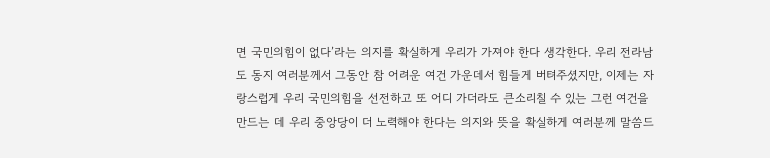면 국민의힘이 없다’라는 의지를 확실하게 우리가 가져야 한다 생각한다. 우리 전라남도 동지 여러분께서 그동안 참 어려운 여건 가운데서 힘들게 버텨주셨지만, 이제는 자랑스럽게 우리 국민의힘을 선전하고 또 어디 가더라도 큰소리칠 수 있는 그런 여건을 만드는 데 우리 중앙당이 더 노력해야 한다는 의지와 뜻을 확실하게 여러분께 말씀드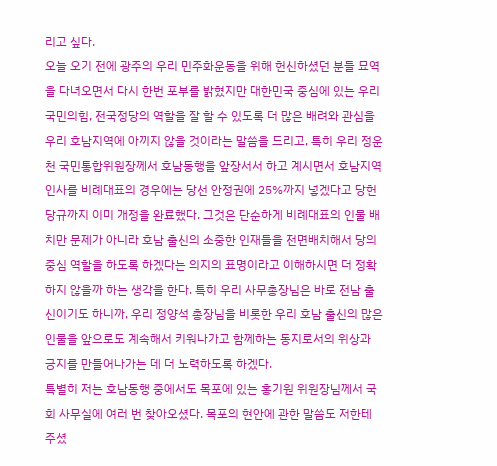리고 싶다.
오늘 오기 전에 광주의 우리 민주화운동을 위해 헌신하셨던 분들 묘역을 다녀오면서 다시 한번 포부를 밝혔지만 대한민국 중심에 있는 우리 국민의힘, 전국정당의 역할을 잘 할 수 있도록 더 많은 배려와 관심을 우리 호남지역에 아끼지 않을 것이라는 말씀을 드리고, 특히 우리 정운천 국민통합위원장께서 호남동행을 앞장서서 하고 계시면서 호남지역 인사를 비례대표의 경우에는 당선 안정권에 25%까지 넣겠다고 당헌당규까지 이미 개정을 완료했다. 그것은 단순하게 비례대표의 인물 배치만 문제가 아니라 호남 출신의 소중한 인재들을 전면배치해서 당의 중심 역할을 하도록 하겠다는 의지의 표명이라고 이해하시면 더 정확하지 않을까 하는 생각을 한다. 특히 우리 사무총장님은 바로 전남 출신이기도 하니까, 우리 정양석 총장님을 비롯한 우리 호남 출신의 많은 인물을 앞으로도 계속해서 키워나가고 함께하는 동지로서의 위상과 긍지를 만들어나가는 데 더 노력하도록 하겠다.
특별히 저는 호남동행 중에서도 목포에 있는 홍기원 위원장님께서 국회 사무실에 여러 번 찾아오셨다. 목포의 현안에 관한 말씀도 저한테 주셨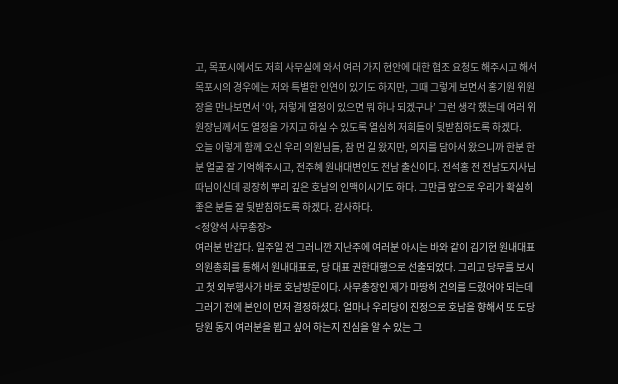고, 목포시에서도 저희 사무실에 와서 여러 가지 현안에 대한 협조 요청도 해주시고 해서 목포시의 경우에는 저와 특별한 인연이 있기도 하지만, 그때 그렇게 보면서 홍기원 위원장을 만나보면서 ‘아, 저렇게 열정이 있으면 뭐 하나 되겠구나’ 그런 생각 했는데 여러 위원장님께서도 열정을 가지고 하실 수 있도록 열심히 저희들이 뒷받침하도록 하겠다.
오늘 이렇게 함께 오신 우리 의원님들, 참 먼 길 왔지만, 의지를 담아서 왔으니까 한분 한분 얼굴 잘 기억해주시고, 전주혜 원내대변인도 전남 출신이다. 전석홍 전 전남도지사님 따님이신데 굉장히 뿌리 깊은 호남의 인맥이시기도 하다. 그만큼 앞으로 우리가 확실히 좋은 분들 잘 뒷받침하도록 하겠다. 감사하다.
<정양석 사무총장>
여러분 반갑다. 일주일 전 그러니깐 지난주에 여러분 아시는 바와 같이 김기현 원내대표 의원총회를 통해서 원내대표로, 당 대표 권한대행으로 선출되었다. 그리고 당무를 보시고 첫 외부행사가 바로 호남방문이다. 사무총장인 제가 마땅히 건의를 드렸어야 되는데 그러기 전에 본인이 먼저 결정하셨다. 얼마나 우리당이 진정으로 호남을 향해서 또 도당 당원 동지 여러분을 뵙고 싶어 하는지 진심을 알 수 있는 그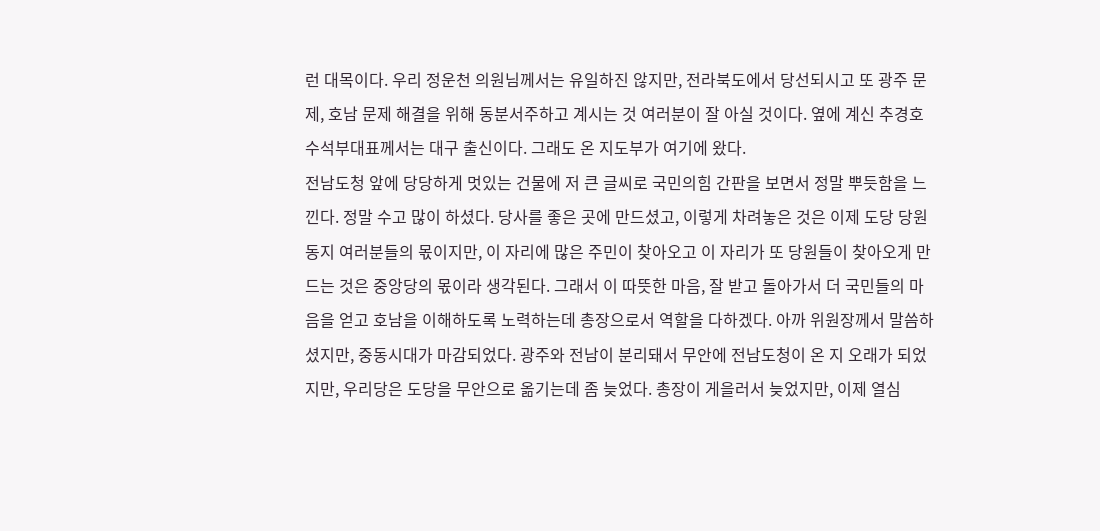런 대목이다. 우리 정운천 의원님께서는 유일하진 않지만, 전라북도에서 당선되시고 또 광주 문제, 호남 문제 해결을 위해 동분서주하고 계시는 것 여러분이 잘 아실 것이다. 옆에 계신 추경호 수석부대표께서는 대구 출신이다. 그래도 온 지도부가 여기에 왔다.
전남도청 앞에 당당하게 멋있는 건물에 저 큰 글씨로 국민의힘 간판을 보면서 정말 뿌듯함을 느낀다. 정말 수고 많이 하셨다. 당사를 좋은 곳에 만드셨고, 이렇게 차려놓은 것은 이제 도당 당원 동지 여러분들의 몫이지만, 이 자리에 많은 주민이 찾아오고 이 자리가 또 당원들이 찾아오게 만드는 것은 중앙당의 몫이라 생각된다. 그래서 이 따뜻한 마음, 잘 받고 돌아가서 더 국민들의 마음을 얻고 호남을 이해하도록 노력하는데 총장으로서 역할을 다하겠다. 아까 위원장께서 말씀하셨지만, 중동시대가 마감되었다. 광주와 전남이 분리돼서 무안에 전남도청이 온 지 오래가 되었지만, 우리당은 도당을 무안으로 옮기는데 좀 늦었다. 총장이 게을러서 늦었지만, 이제 열심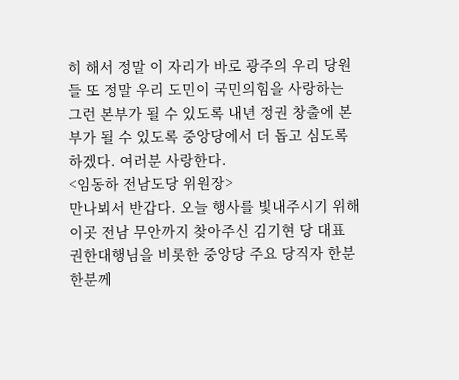히 해서 정말 이 자리가 바로 광주의 우리 당원들 또 정말 우리 도민이 국민의힘을 사랑하는 그런 본부가 될 수 있도록 내년 정권 창출에 본부가 될 수 있도록 중앙당에서 더 돕고 심도록 하겠다. 여러분 사랑한다.
<임동하 전남도당 위원장>
만나뵈서 반갑다. 오늘 행사를 빛내주시기 위해 이곳 전남 무안까지 찾아주신 김기현 당 대표 권한대행님을 비롯한 중앙당 주요 당직자 한분 한분께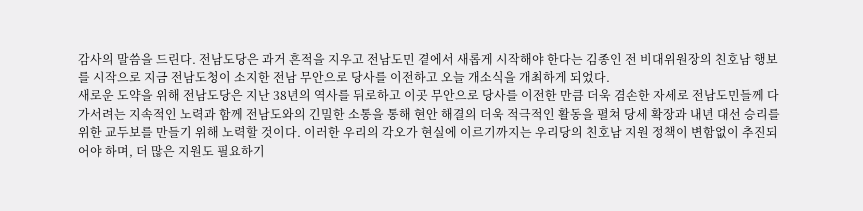감사의 말씀을 드린다. 전남도당은 과거 흔적을 지우고 전남도민 곁에서 새롭게 시작해야 한다는 김종인 전 비대위원장의 친호남 행보를 시작으로 지금 전남도청이 소지한 전남 무안으로 당사를 이전하고 오늘 개소식을 개최하게 되었다.
새로운 도약을 위해 전남도당은 지난 38년의 역사를 뒤로하고 이곳 무안으로 당사를 이전한 만큼 더욱 겸손한 자세로 전남도민들께 다가서려는 지속적인 노력과 함께 전남도와의 긴밀한 소통을 통해 현안 해결의 더욱 적극적인 활동을 펼쳐 당세 확장과 내년 대선 승리를 위한 교두보를 만들기 위해 노력할 것이다. 이러한 우리의 각오가 현실에 이르기까지는 우리당의 친호남 지원 정책이 변함없이 추진되어야 하며, 더 많은 지원도 필요하기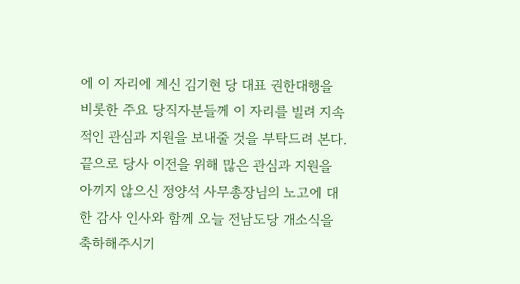에 이 자리에 계신 김기현 당 대표 권한대행을 비롯한 주요 당직자분들께 이 자리를 빌려 지속적인 관심과 지원을 보내줄 것을 부탁드려 본다.
끝으로 당사 이전을 위해 많은 관심과 지원을 아끼지 않으신 정양석 사무총장님의 노고에 대한 감사 인사와 함께 오늘 전남도당 개소식을 축하해주시기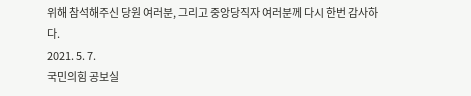위해 참석해주신 당원 여러분, 그리고 중앙당직자 여러분께 다시 한번 감사하다.
2021. 5. 7.
국민의힘 공보실